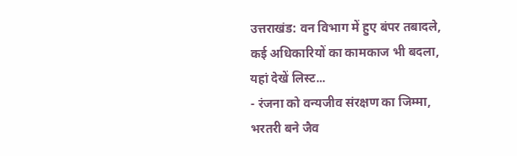उत्तराखंड: वन विभाग में हुए बंपर तबादले, कई अधिकारियों का कामकाज भी बदला, यहां देखें लिस्ट...
- रंजना को वन्यजीव संरक्षण का जिम्मा, भरतरी बने जैव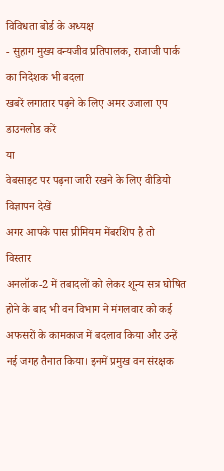विविधता बोर्ड के अध्यक्ष
- सुहाग मुख्य वन्यजीव प्रतिपालक, राजाजी पार्क का निदेशक भी बदला
खबरें लगातार पढ़ने के लिए अमर उजाला एप डाउनलोड करें
या
वेबसाइट पर पढ़ना जारी रखने के लिए वीडियो विज्ञापन देखें
अगर आपके पास प्रीमियम मेंबरशिप है तो
विस्तार
अनलॉक-2 में तबादलों को लेकर शून्य सत्र घोषित होने के बाद भी वन विभाग ने मंगलवार को कई अफसरों के कामकाज में बदलाव किया और उन्हें नई जगह तैनात किया। इनमें प्रमुख वन संरक्षक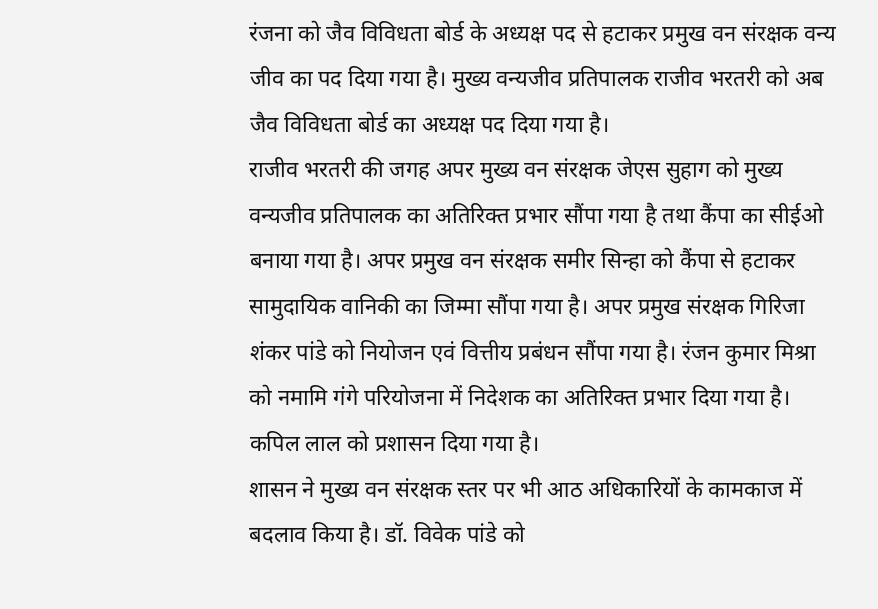रंजना को जैव विविधता बोर्ड के अध्यक्ष पद से हटाकर प्रमुख वन संरक्षक वन्य जीव का पद दिया गया है। मुख्य वन्यजीव प्रतिपालक राजीव भरतरी को अब जैव विविधता बोर्ड का अध्यक्ष पद दिया गया है।
राजीव भरतरी की जगह अपर मुख्य वन संरक्षक जेएस सुहाग को मुख्य वन्यजीव प्रतिपालक का अतिरिक्त प्रभार सौंपा गया है तथा कैंपा का सीईओ बनाया गया है। अपर प्रमुख वन संरक्षक समीर सिन्हा को कैंपा से हटाकर सामुदायिक वानिकी का जिम्मा सौंपा गया है। अपर प्रमुख संरक्षक गिरिजा शंकर पांडे को नियोजन एवं वित्तीय प्रबंधन सौंपा गया है। रंजन कुमार मिश्रा को नमामि गंगे परियोजना में निदेशक का अतिरिक्त प्रभार दिया गया है। कपिल लाल को प्रशासन दिया गया है।
शासन ने मुख्य वन संरक्षक स्तर पर भी आठ अधिकारियों के कामकाज में बदलाव किया है। डॉ. विवेक पांडे को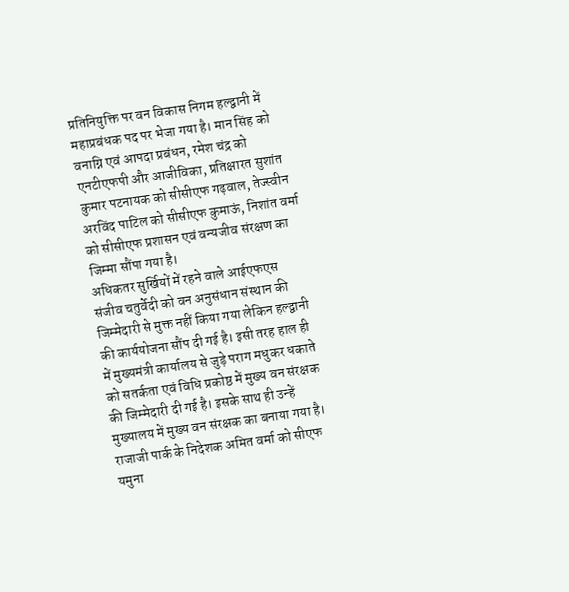प्रतिनियुक्ति पर वन विकास निगम हल्द्वानी में महाप्रबंधक पद पर भेजा गया है। मान सिंह को वनाग्नि एवं आपदा प्रबंधन, रमेश चंद्र को एनटीएफपी और आजीविका, प्रतिक्षारत सुशांत कुमार पटनायक को सीसीएफ गढ़वाल, तेज्स्वीन अरविंद पाटिल को सीसीएफ कुमाऊं, निशांत वर्मा को सीसीएफ प्रशासन एवं वन्यजीव संरक्षण का जिम्मा सौंपा गया है।
अधिकतर सुर्खियों में रहने वाले आईएफएस संजीव चतुर्वेदी को वन अनुसंधान संस्थान की जिम्मेदारी से मुक्त नहीं किया गया लेकिन हल्द्वानी की कार्ययोजना सौंप दी गई है। इसी तरह हाल ही में मुख्यमंत्री कार्यालय से जुड़े पराग मधुकर धकाते को सतर्कता एवं विधि प्रकोष्ठ में मुख्य वन संरक्षक की जिम्मेदारी दी गई है। इसके साथ ही उन्हें मुख्यालय में मुख्य वन संरक्षक का बनाया गया है।
राजाजी पार्क के निदेशक अमित वर्मा को सीएफ यमुना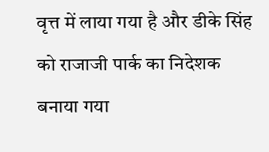वृत्त में लाया गया है और डीके सिंह को राजाजी पार्क का निदेशक बनाया गया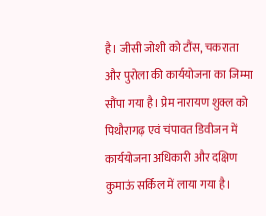है। जीसी जोशी को टौंस, चकराता और पुरोला की कार्ययोजना का जिम्मा सौंपा गया है। प्रेम नारायण शुक्ल को पिथौरागढ़ एवं चंपावत डिवीजन में कार्ययोजना अधिकारी और दक्षिण कुमाऊं सर्किल में लाया गया है।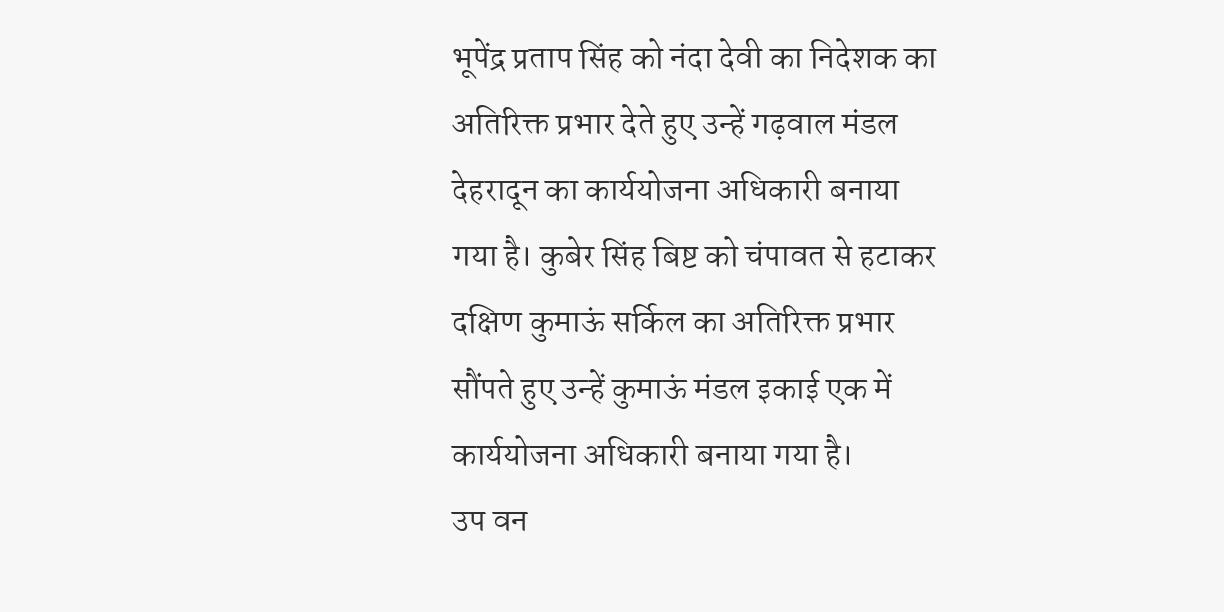भूपेंद्र प्रताप सिंह को नंदा देवी का निदेशक का अतिरिक्त प्रभार देते हुए उन्हें गढ़वाल मंडल देहरादून का कार्ययोजना अधिकारी बनाया गया है। कुबेर सिंह बिष्ट को चंपावत से हटाकर दक्षिण कुमाऊं सर्किल का अतिरिक्त प्रभार सौंपते हुए उन्हें कुमाऊं मंडल इकाई एक में कार्ययोजना अधिकारी बनाया गया है।
उप वन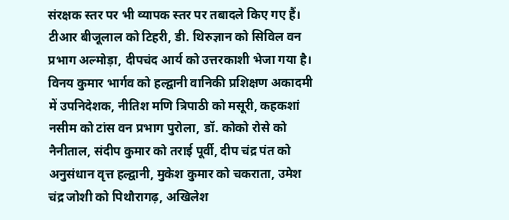संरक्षक स्तर पर भी व्यापक स्तर पर तबादले किए गए हैं। टीआर बीजूलाल को टिहरी, डी. थिरुज्ञान को सिविल वन प्रभाग अल्मोड़ा, दीपचंद आर्य को उत्तरकाशी भेजा गया है। विनय कुमार भार्गव को हल्द्वानी वानिकी प्रशिक्षण अकादमी में उपनिदेशक, नीतिश मणि त्रिपाठी को मसूरी, कहकशां नसीम को टांस वन प्रभाग पुरोला, डॉ. कोको रोसे को नैनीताल, संदीप कुमार को तराई पूर्वी, दीप चंद्र पंत को अनुसंधान वृत्त हल्द्वानी, मुकेश कुमार को चकराता, उमेश चंद्र जोशी को पिथौरागढ़, अखिलेश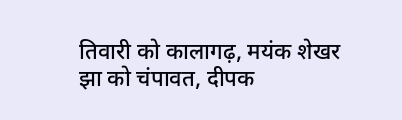तिवारी को कालागढ़, मयंक शेखर झा को चंपावत, दीपक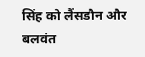सिंह को लैंसडौन और बलवंत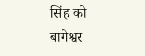सिंह को बागेश्वर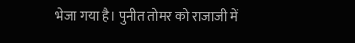भेजा गया है। पुनीत तोमर को राजाजी में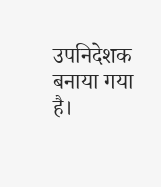उपनिदेशक बनाया गया है।